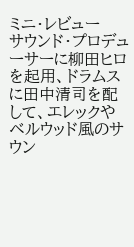ミニ・レビュー
サウンド・プロデューサーに柳田ヒロを起用、ドラムスに田中清司を配して、エレックやベルウッド風のサウン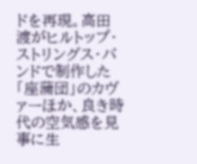ドを再現。高田 渡がヒルトップ・ストリングス・バンドで制作した「座蒲団」のカヴァーほか、良き時代の空気感を見事に生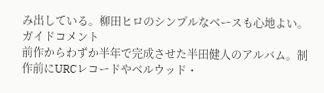み出している。柳田ヒロのシンプルなベースも心地よい。
ガイドコメント
前作からわずか半年で完成させた半田健人のアルバム。制作前にURCレコードやベルウッド・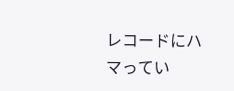レコードにハマってい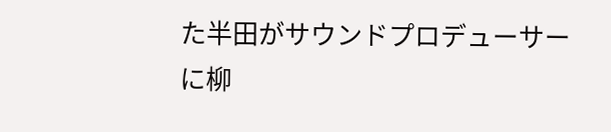た半田がサウンドプロデューサーに柳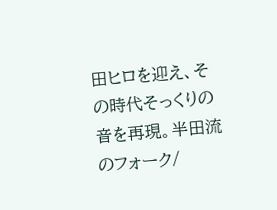田ヒロを迎え、その時代そっくりの音を再現。半田流のフォーク/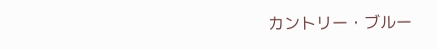カントリー・ブルー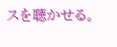スを聴かせる。